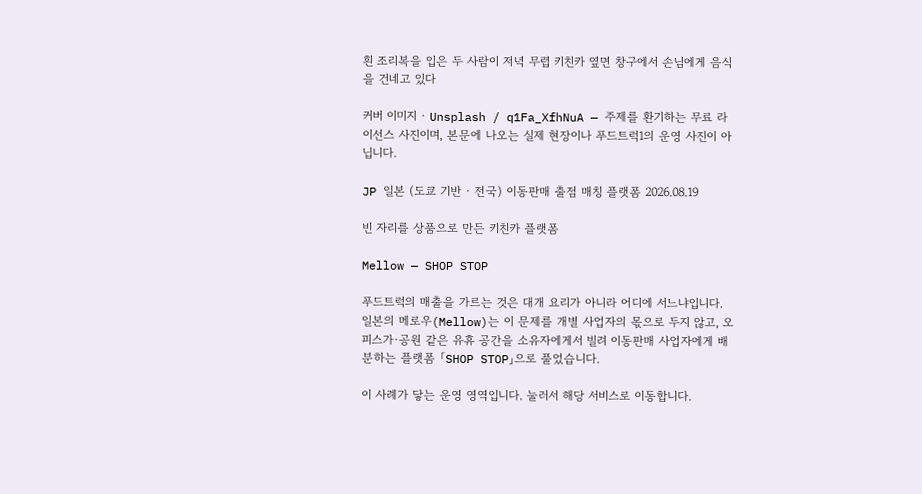흰 조리복을 입은 두 사람이 저녁 무렵 키친카 옆면 창구에서 손님에게 음식을 건네고 있다

커버 이미지 · Unsplash / q1Fa_XfhNuA — 주제를 환기하는 무료 라이선스 사진이며, 본문에 나오는 실제 현장이나 푸드트럭1의 운영 사진이 아닙니다.

JP 일본 (도쿄 기반 · 전국) 이동판매 출점 매칭 플랫폼 2026.08.19

빈 자리를 상품으로 만든 키친카 플랫폼

Mellow — SHOP STOP

푸드트럭의 매출을 가르는 것은 대개 요리가 아니라 어디에 서느냐입니다. 일본의 메로우(Mellow)는 이 문제를 개별 사업자의 몫으로 두지 않고, 오피스가·공원 같은 유휴 공간을 소유자에게서 빌려 이동판매 사업자에게 배분하는 플랫폼 「SHOP STOP」으로 풀었습니다.

이 사례가 닿는 운영 영역입니다. 눌러서 해당 서비스로 이동합니다.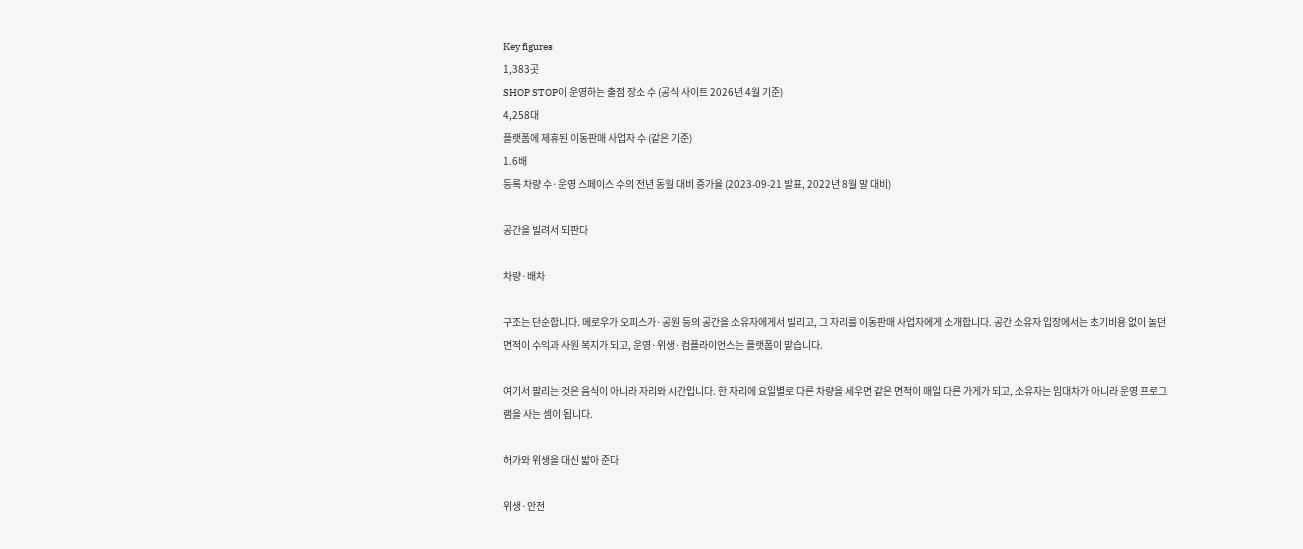Key figures
1,383곳
SHOP STOP이 운영하는 출점 장소 수 (공식 사이트 2026년 4월 기준)
4,258대
플랫폼에 제휴된 이동판매 사업자 수 (같은 기준)
1.6배
등록 차량 수·운영 스페이스 수의 전년 동월 대비 증가율 (2023-09-21 발표, 2022년 8월 말 대비)

공간을 빌려서 되판다

차량·배차

구조는 단순합니다. 메로우가 오피스가·공원 등의 공간을 소유자에게서 빌리고, 그 자리를 이동판매 사업자에게 소개합니다. 공간 소유자 입장에서는 초기비용 없이 놀던 면적이 수익과 사원 복지가 되고, 운영·위생·컴플라이언스는 플랫폼이 맡습니다.

여기서 팔리는 것은 음식이 아니라 자리와 시간입니다. 한 자리에 요일별로 다른 차량을 세우면 같은 면적이 매일 다른 가게가 되고, 소유자는 임대차가 아니라 운영 프로그램을 사는 셈이 됩니다.

허가와 위생을 대신 밟아 준다

위생·안전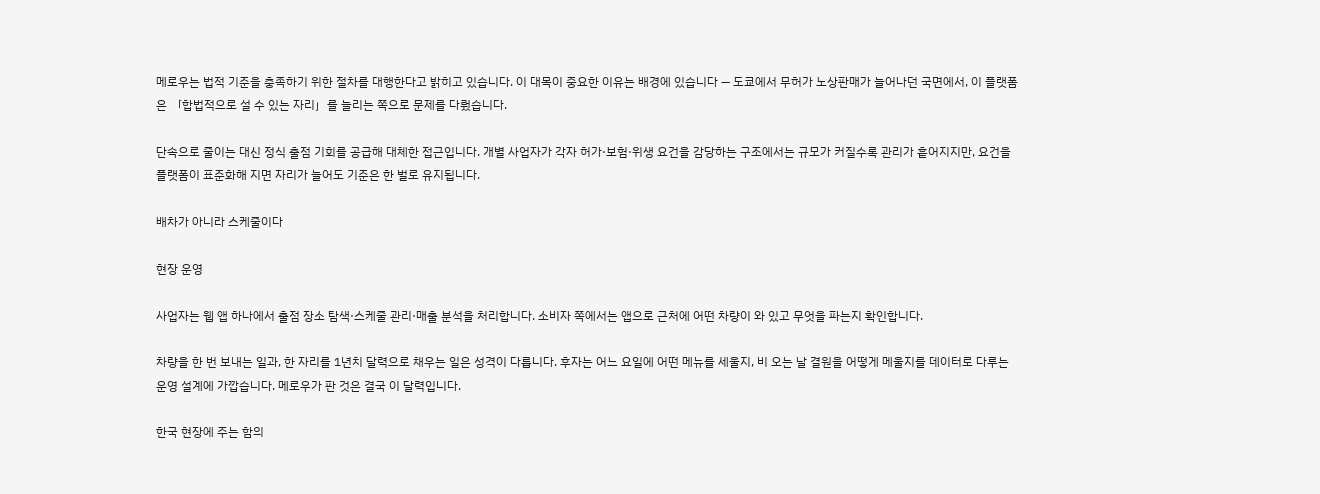메로우는 법적 기준을 충족하기 위한 절차를 대행한다고 밝히고 있습니다. 이 대목이 중요한 이유는 배경에 있습니다 — 도쿄에서 무허가 노상판매가 늘어나던 국면에서, 이 플랫폼은 「합법적으로 설 수 있는 자리」를 늘리는 쪽으로 문제를 다뤘습니다.

단속으로 줄이는 대신 정식 출점 기회를 공급해 대체한 접근입니다. 개별 사업자가 각자 허가·보험·위생 요건을 감당하는 구조에서는 규모가 커질수록 관리가 흩어지지만, 요건을 플랫폼이 표준화해 지면 자리가 늘어도 기준은 한 벌로 유지됩니다.

배차가 아니라 스케줄이다

현장 운영

사업자는 웹 앱 하나에서 출점 장소 탐색·스케줄 관리·매출 분석을 처리합니다. 소비자 쪽에서는 앱으로 근처에 어떤 차량이 와 있고 무엇을 파는지 확인합니다.

차량을 한 번 보내는 일과, 한 자리를 1년치 달력으로 채우는 일은 성격이 다릅니다. 후자는 어느 요일에 어떤 메뉴를 세울지, 비 오는 날 결원을 어떻게 메울지를 데이터로 다루는 운영 설계에 가깝습니다. 메로우가 판 것은 결국 이 달력입니다.

한국 현장에 주는 함의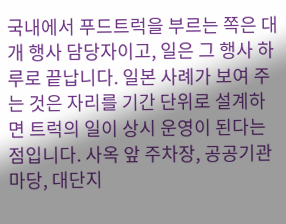국내에서 푸드트럭을 부르는 쪽은 대개 행사 담당자이고, 일은 그 행사 하루로 끝납니다. 일본 사례가 보여 주는 것은 자리를 기간 단위로 설계하면 트럭의 일이 상시 운영이 된다는 점입니다. 사옥 앞 주차장, 공공기관 마당, 대단지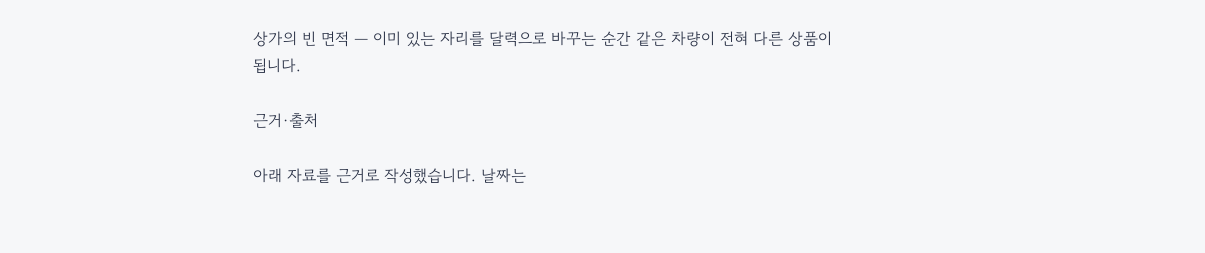상가의 빈 면적 — 이미 있는 자리를 달력으로 바꾸는 순간 같은 차량이 전혀 다른 상품이 됩니다.

근거·출처

아래 자료를 근거로 작성했습니다. 날짜는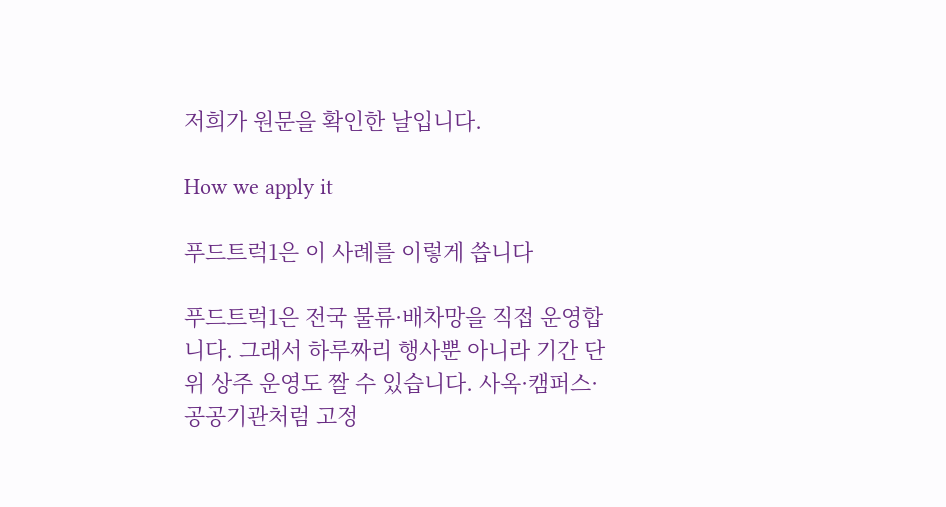저희가 원문을 확인한 날입니다.

How we apply it

푸드트럭1은 이 사례를 이렇게 씁니다

푸드트럭1은 전국 물류·배차망을 직접 운영합니다. 그래서 하루짜리 행사뿐 아니라 기간 단위 상주 운영도 짤 수 있습니다. 사옥·캠퍼스·공공기관처럼 고정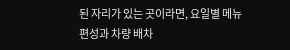된 자리가 있는 곳이라면, 요일별 메뉴 편성과 차량 배차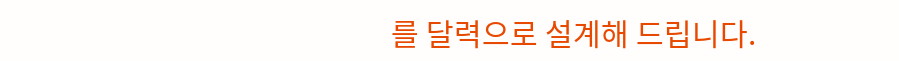를 달력으로 설계해 드립니다.